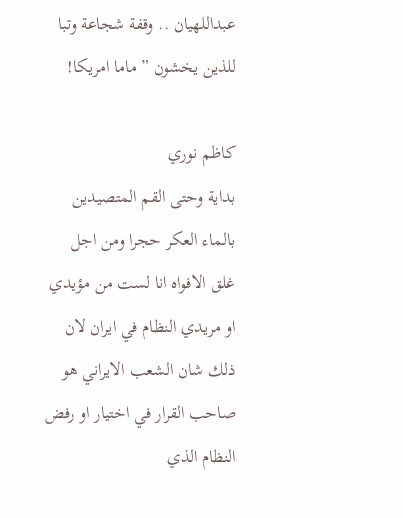عبداللهيان .. وقفة شجاعة وتبا للذين يخشون ” ماما امريكا!

كاظم نوري
بداية وحتى القم المتصيدين بالماء العكر حجرا ومن اجل غلق الافواه انا لست من مؤيدي او مريدي النظام في ايران لان ذلك شان الشعب الايراني هو صاحب القرار في اختيار او رفض النظام الذي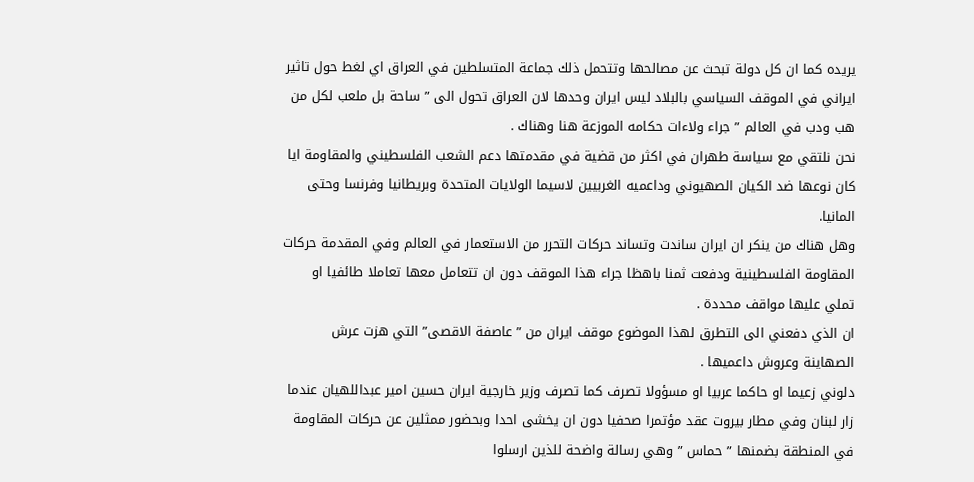يريده كما ان كل دولة تبحث عن مصالحها وتتحمل ذلك جماعة المتسلطين في العراق اي لغط حول تاثير ايراني في الموقف السياسي بالبلاد ليس ايران وحدها لان العراق تحول الى ” ساحة بل ملعب لكل من هب ودب في العالم ” جراء ولاءات حكامه الموزعة هنا وهناك .
نحن نلتقي مع سياسة طهران في اكثر من قضية في مقدمتها دعم الشعب الفلسطيني والمقاومة ايا كان نوعها ضد الكيان الصهيوني وداعميه الغربيين لاسيما الولايات المتحدة وبريطانيا وفرنسا وحتى المانيا.
وهل هناك من ينكر ان ايران ساندت وتساند حركات التحرر من الاستعمار في العالم وفي المقدمة حركات المقاومة الفلسطينية ودفعت ثمنا باهظا جراء هذا الموقف دون ان تتعامل معها تعاملا طائفيا او تملي عليها مواقف محددة .
ان الذي دفعني الى التطرق لهذا الموضوع موقف ايران من ” عاصفة الاقصى” التي هزت عرش الصهاينة وعروش داعميها .
دلوني زعيما او حاكما عربيا او مسؤولا تصرف كما تصرف وزير خارجية ايران حسين امير عبداللهيان عندما زار لبنان وفي مطار بيروت عقد مؤتمرا صحفيا دون ان يخشى احدا وبحضور ممثلين عن حركات المقاومة في المنطقة بضمنها ” حماس ” وهي رسالة واضحة للذين ارسلوا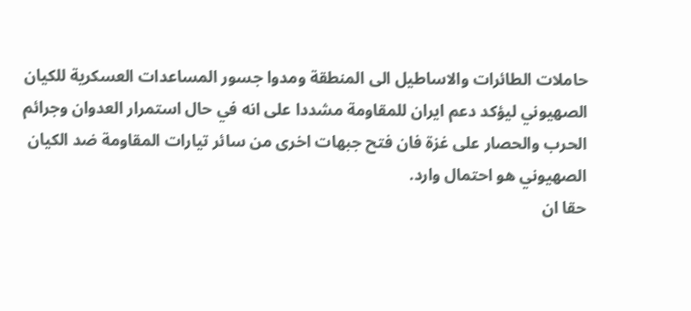حاملات الطائرات والاساطيل الى المنطقة ومدوا جسور المساعدات العسكرية للكيان الصهيوني ليؤكد دعم ايران للمقاومة مشددا على انه في حال استمرار العدوان وجرائم الحرب والحصار على غزة فان فتح جبهات اخرى من سائر تيارات المقاومة ضد الكيان الصهيوني هو احتمال وارد.
حقا ان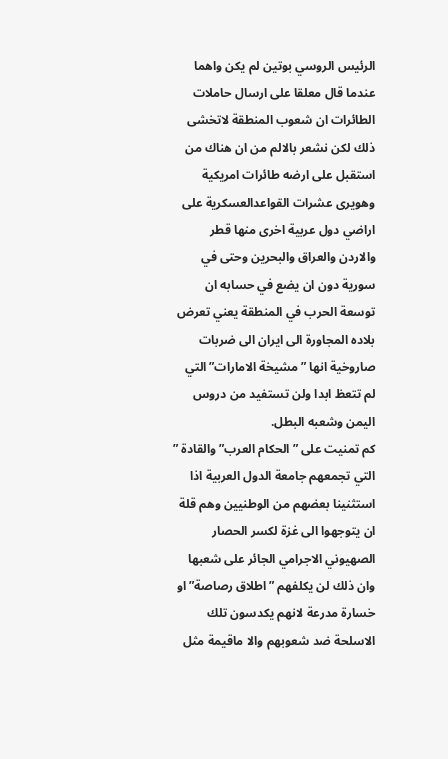الرئيس الروسي بوتين لم يكن واهما عندما قال معلقا على ارسال حاملات الطائرات ان شعوب المنطقة لاتخشى ذلك لكن نشعر بالالم من ان هناك من استقبل على ارضه طائرات امريكية وهويرى عشرات القواعدالعسكرية على اراضي دول عربية اخرى منها قطر والاردن والعراق والبحرين وحتى في سورية دون ان يضع في حسابه ان توسعة الحرب في المنطقة يعني تعرض بلاده المجاورة الى ايران الى ضربات صاروخية انها ” مشيخة الامارات” التي لم تتعظ ابدا ولن تستفيد من دروس اليمن وشعبه البطل.
كم تمنيت على ” الحكام العرب” والقادة ” التي تجمعهم جامعة الدول العربية اذا استثنينا بعضهم من الوطنيين وهم قلة ان يتوجهوا الى غزة لكسر الحصار الصهيوني الاجرامي الجائر على شعبها وان ذلك لن يكلفهم ” اطلاق رصاصة” او خسارة مدرعة لانهم يكدسون تلك الاسلحة ضد شعوبهم والا ماقيمة مثل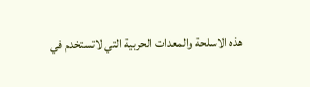هذه الاسلحة والمعدات الحربية التي لاتستخدم في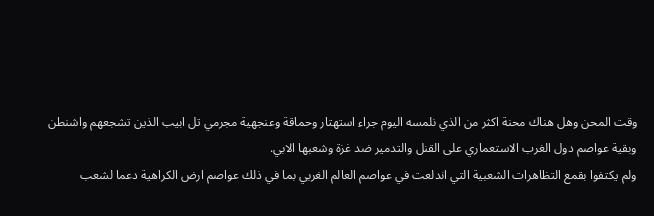وقت المحن وهل هناك محنة اكثر من الذي نلمسه اليوم جراء استهتار وحماقة وعنجهية مجرمي تل ابيب الذين تشجعهم واشنطن وبقية عواصم دول الغرب الاستعماري على القنل والتدمير ضد غزة وشعبها الابي.
ولم يكتفوا بقمع التظاهرات الشعبية التي اندلعت في عواصم العالم الغربي بما في ذلك عواصم ارض الكراهية دعما لشعب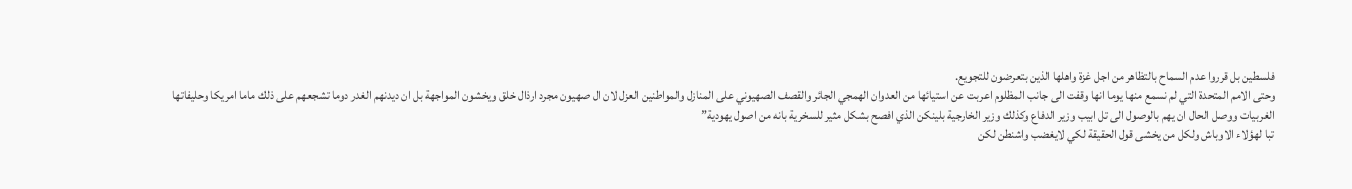فلسطين بل قرروا عدم السماح بالتظاهر من اجل غزة واهلها الذين بتعرضون للتجويع.
وحتى الامم المتحدة التي لم نسمع منها يوما انها وقفت الى جانب المظلوم اعربت عن استيائها من العدوان الهمجي الجائر والقصف الصهيوني على المنازل والمواطنين العزل لان ال صهيون مجرد ارذال خلق ويخشون المواجهة بل ان ديدنهم الغدر دوما تشجعهم على ذلك ماما امريكا وحليفاتها الغربيات ووصل الحال ان يهم بالوصول الى تل ابيب وزير الدفاع وكذلك وزير الخارجية بلينكن الذي افصح بشكل مثير للسخرية بانه من اصول يهودية”
تبا لهؤلاء الاوباش ولكل من يخشى قول الحقيقة لكي لايغضب واشنطن لكن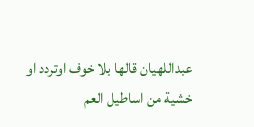عبداللهيان قالها بلا خوف اوتردد او خشية من اساطيل العم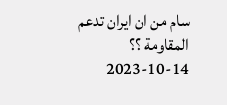سام من ان ايران تدعم المقاومة ؟؟
2023-10-14